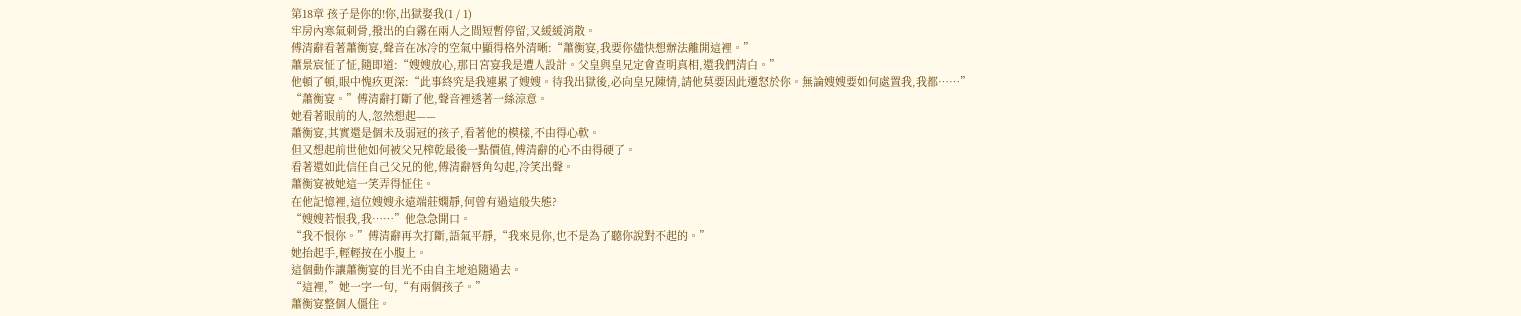第18章 孩子是你的!你,出獄娶我(1 / 1)
牢房內寒氣刺骨,撥出的白霧在兩人之間短暫停留,又緩緩消散。
傅清辭看著蕭衡宴,聲音在冰冷的空氣中顯得格外清晰:“蕭衡宴,我要你儘快想辦法離開這裡。”
蕭景宸怔了怔,隨即道:“嫂嫂放心,那日宮宴我是遭人設計。父皇與皇兄定會查明真相,還我們清白。”
他頓了頓,眼中愧疚更深:“此事終究是我連累了嫂嫂。待我出獄後,必向皇兄陳情,請他莫要因此遷怒於你。無論嫂嫂要如何處置我,我都……”
“蕭衡宴。”傅清辭打斷了他,聲音裡透著一絲涼意。
她看著眼前的人,忽然想起——
蕭衡宴,其實還是個未及弱冠的孩子,看著他的模樣,不由得心軟。
但又想起前世他如何被父兄榨乾最後一點價值,傅清辭的心不由得硬了。
看著還如此信任自己父兄的他,傅清辭唇角勾起,冷笑出聲。
蕭衡宴被她這一笑弄得怔住。
在他記憶裡,這位嫂嫂永遠端莊嫻靜,何曾有過這般失態?
“嫂嫂若恨我,我……”他急急開口。
“我不恨你。”傅清辭再次打斷,語氣平靜,“我來見你,也不是為了聽你說對不起的。”
她抬起手,輕輕按在小腹上。
這個動作讓蕭衡宴的目光不由自主地追隨過去。
“這裡,”她一字一句,“有兩個孩子。”
蕭衡宴整個人僵住。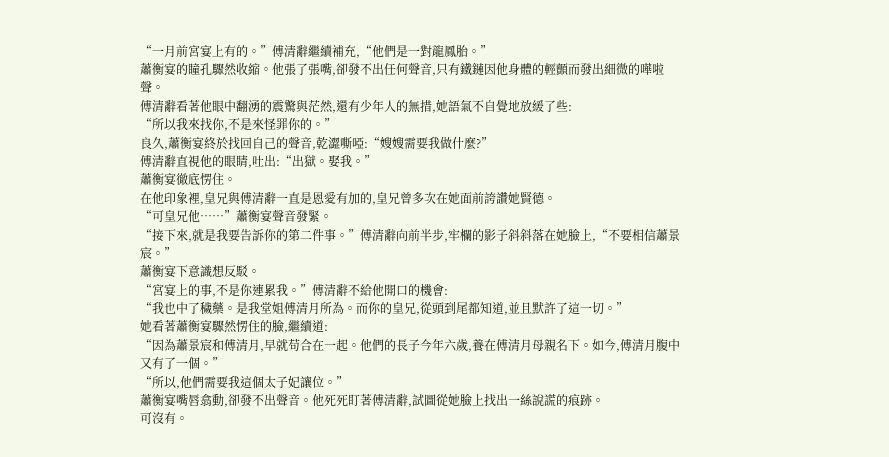“一月前宮宴上有的。”傅清辭繼續補充,“他們是一對龍鳳胎。”
蕭衡宴的瞳孔驟然收縮。他張了張嘴,卻發不出任何聲音,只有鐵鏈因他身體的輕顫而發出細微的嘩啦聲。
傅清辭看著他眼中翻湧的震驚與茫然,還有少年人的無措,她語氣不自覺地放緩了些:
“所以我來找你,不是來怪罪你的。”
良久,蕭衡宴終於找回自己的聲音,乾澀嘶啞:“嫂嫂需要我做什麼?”
傅清辭直視他的眼睛,吐出:“出獄。娶我。”
蕭衡宴徹底愣住。
在他印象裡,皇兄與傅清辭一直是恩愛有加的,皇兄曾多次在她面前誇讚她賢德。
“可皇兄他……”蕭衡宴聲音發緊。
“接下來,就是我要告訴你的第二件事。”傅清辭向前半步,牢欄的影子斜斜落在她臉上,“不要相信蕭景宸。”
蕭衡宴下意識想反駁。
“宮宴上的事,不是你連累我。”傅清辭不給他開口的機會:
“我也中了穢藥。是我堂姐傅清月所為。而你的皇兄,從頭到尾都知道,並且默許了這一切。”
她看著蕭衡宴驟然愣住的臉,繼續道:
“因為蕭景宸和傅清月,早就苟合在一起。他們的長子今年六歲,養在傅清月母親名下。如今,傅清月腹中又有了一個。”
“所以,他們需要我這個太子妃讓位。”
蕭衡宴嘴唇翕動,卻發不出聲音。他死死盯著傅清辭,試圖從她臉上找出一絲說謊的痕跡。
可沒有。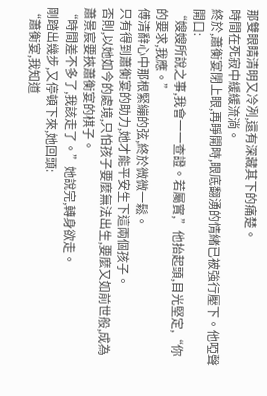那雙眼睛清明又冷冽,還有深藏其下的痛楚。
時間在死寂中緩緩流淌。
終於,蕭衡宴閉上眼,再睜開時,眼底翻湧的情緒已被強行壓下。他啞聲開口:
“嫂嫂所說之事,我會一一查證。若屬實,”他抬起頭,目光堅定,“你的要求,我應。”
傅清辭心中那根緊繃的弦,終於微微一鬆。
只有得到蕭衡宴的助力,她才能平安生下這兩個孩子。
否則,以她如今的處境,只怕孩子要麼無法出生,要麼又如前世般,成為蕭景宸要挾蕭衡宴的棋子。
“時間差不多了,我該走了。”她說完,轉身欲走。
剛踏出幾步,又停頓下來,她回頭:
“蕭衡宴,我知道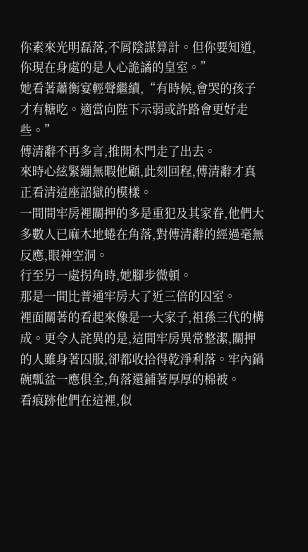你素來光明磊落,不屑陰謀算計。但你要知道,你現在身處的是人心詭譎的皇室。”
她看著蕭衡宴輕聲繼續,“有時候,會哭的孩子才有糖吃。適當向陛下示弱或許路會更好走些。”
傅清辭不再多言,推開木門走了出去。
來時心絃緊繃無暇他顧,此刻回程,傅清辭才真正看清這座詔獄的模樣。
一間間牢房裡關押的多是重犯及其家眷,他們大多數人已麻木地蜷在角落,對傅清辭的經過毫無反應,眼神空洞。
行至另一處拐角時,她腳步微頓。
那是一間比普通牢房大了近三倍的囚室。
裡面關著的看起來像是一大家子,祖孫三代的構成。更令人詫異的是,這間牢房異常整潔,關押的人雖身著囚服,卻都收拾得乾淨利落。牢內鍋碗瓢盆一應俱全,角落還鋪著厚厚的棉被。
看痕跡他們在這裡,似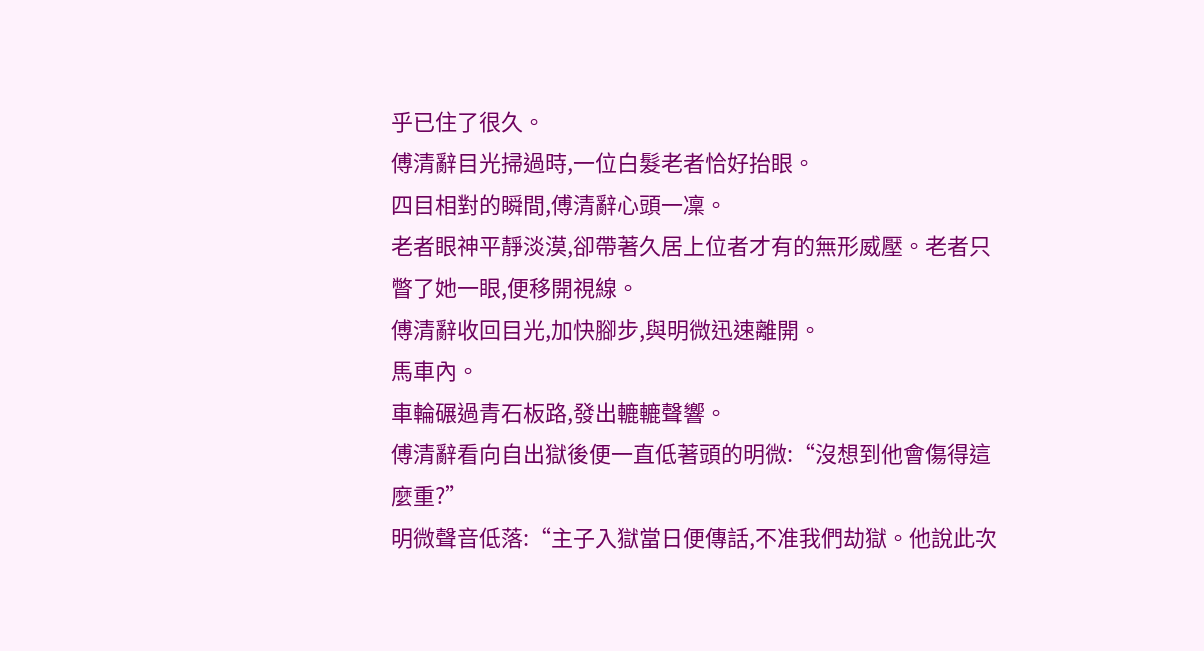乎已住了很久。
傅清辭目光掃過時,一位白髮老者恰好抬眼。
四目相對的瞬間,傅清辭心頭一凜。
老者眼神平靜淡漠,卻帶著久居上位者才有的無形威壓。老者只瞥了她一眼,便移開視線。
傅清辭收回目光,加快腳步,與明微迅速離開。
馬車內。
車輪碾過青石板路,發出轆轆聲響。
傅清辭看向自出獄後便一直低著頭的明微:“沒想到他會傷得這麼重?”
明微聲音低落:“主子入獄當日便傳話,不准我們劫獄。他說此次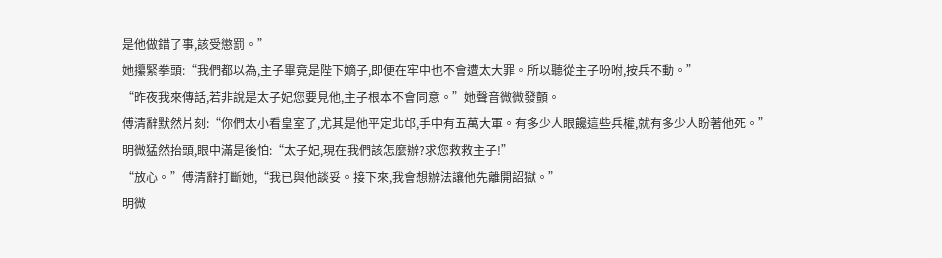是他做錯了事,該受懲罰。”
她攥緊拳頭:“我們都以為,主子畢竟是陛下嫡子,即便在牢中也不會遭太大罪。所以聽從主子吩咐,按兵不動。”
“昨夜我來傳話,若非說是太子妃您要見他,主子根本不會同意。”她聲音微微發顫。
傅清辭默然片刻:“你們太小看皇室了,尤其是他平定北邙,手中有五萬大軍。有多少人眼饞這些兵權,就有多少人盼著他死。”
明微猛然抬頭,眼中滿是後怕:“太子妃,現在我們該怎麼辦?求您救救主子!”
“放心。”傅清辭打斷她,“我已與他談妥。接下來,我會想辦法讓他先離開詔獄。”
明微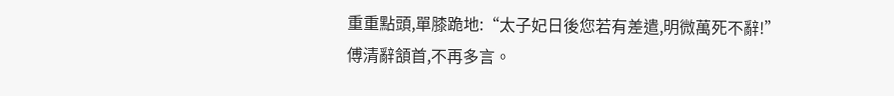重重點頭,單膝跪地:“太子妃日後您若有差遣,明微萬死不辭!”
傅清辭頷首,不再多言。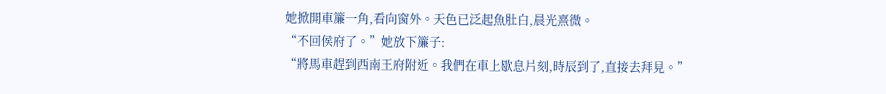她掀開車簾一角,看向窗外。天色已泛起魚肚白,晨光熹微。
“不回侯府了。”她放下簾子:
“將馬車趕到西南王府附近。我們在車上歇息片刻,時辰到了,直接去拜見。”